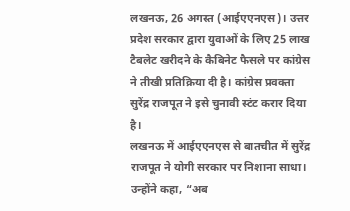लखनऊ, 26 अगस्त (आईएएनएस)। उत्तर प्रदेश सरकार द्वारा युवाओं के लिए 25 लाख टैबलेट खरीदने के कैबिनेट फैसले पर कांग्रेस ने तीखी प्रतिक्रिया दी है। कांग्रेस प्रवक्ता सुरेंद्र राजपूत ने इसे चुनावी स्टंट करार दिया है।
लखनऊ में आईएएनएस से बातचीत में सुरेंद्र राजपूत ने योगी सरकार पर निशाना साधा। उन्होंने कहा, “अब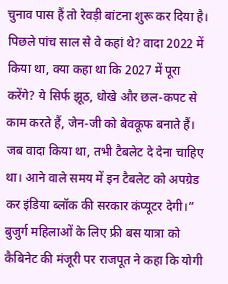चुनाव पास हैं तो रेवड़ी बांटना शुरू कर दिया है। पिछले पांच साल से वे कहां थे? वादा 2022 में किया था, क्या कहा था कि 2027 में पूरा करेंगे? ये सिर्फ झूठ, धोखे और छल-कपट से काम करते हैं, जेन-जी को बेवकूफ बनाते हैं। जब वादा किया था, तभी टैबलेट दे देना चाहिए था। आने वाले समय में इन टैबलेट को अपग्रेड कर इंडिया ब्लॉक की सरकार कंप्यूटर देगी।”
बुजुर्ग महिलाओं के लिए फ्री बस यात्रा को कैबिनेट की मंजूरी पर राजपूत ने कहा कि योगी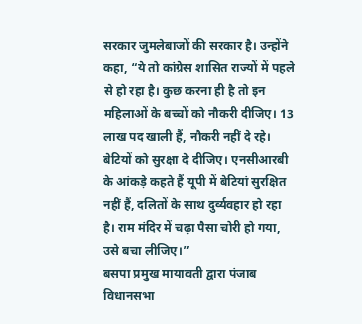सरकार जुमलेबाजों की सरकार है। उन्होंने कहा, “ये तो कांग्रेस शासित राज्यों में पहले से हो रहा है। कुछ करना ही है तो इन महिलाओं के बच्चों को नौकरी दीजिए। 13 लाख पद खाली हैं, नौकरी नहीं दे रहे। बेटियों को सुरक्षा दे दीजिए। एनसीआरबी के आंकड़े कहते हैं यूपी में बेटियां सुरक्षित नहीं हैं, दलितों के साथ दुर्व्यवहार हो रहा है। राम मंदिर में चढ़ा पैसा चोरी हो गया, उसे बचा लीजिए।”
बसपा प्रमुख मायावती द्वारा पंजाब विधानसभा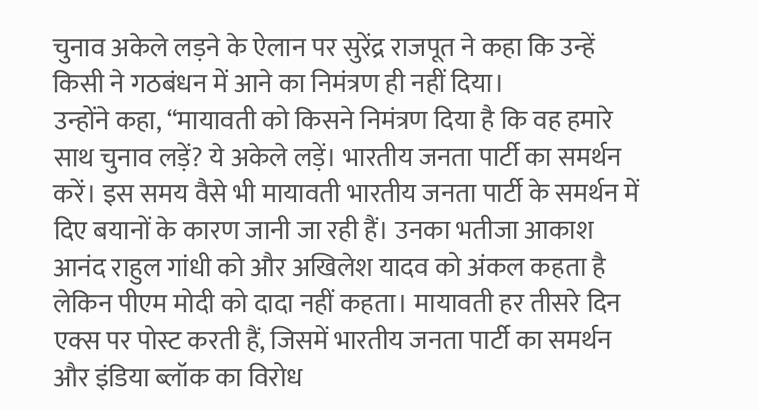चुनाव अकेले लड़ने के ऐलान पर सुरेंद्र राजपूत ने कहा कि उन्हें किसी ने गठबंधन में आने का निमंत्रण ही नहीं दिया।
उन्होंने कहा, “मायावती को किसने निमंत्रण दिया है कि वह हमारे साथ चुनाव लड़ें? ये अकेले लड़ें। भारतीय जनता पार्टी का समर्थन करें। इस समय वैसे भी मायावती भारतीय जनता पार्टी के समर्थन में दिए बयानों के कारण जानी जा रही हैं। उनका भतीजा आकाश आनंद राहुल गांधी को और अखिलेश यादव को अंकल कहता है लेकिन पीएम मोदी को दादा नहीं कहता। मायावती हर तीसरे दिन एक्स पर पोस्ट करती हैं, जिसमें भारतीय जनता पार्टी का समर्थन और इंडिया ब्लॉक का विरोध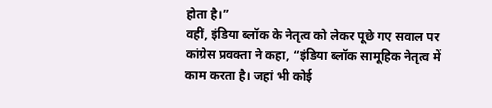होता है।”
वहीं, इंडिया ब्लॉक के नेतृत्व को लेकर पूछे गए सवाल पर कांग्रेस प्रवक्ता ने कहा, “इंडिया ब्लॉक सामूहिक नेतृत्व में काम करता है। जहां भी कोई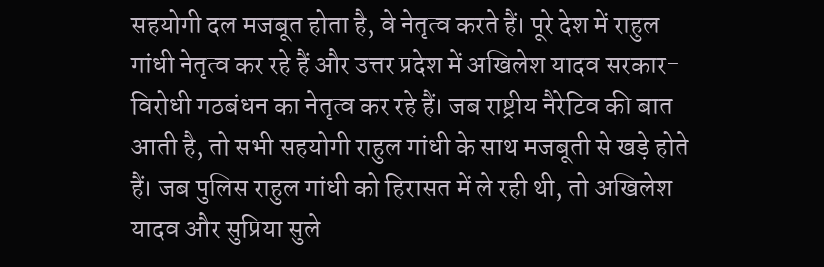सहयोगी दल मजबूत होता है, वे नेतृत्व करते हैं। पूरे देश में राहुल गांधी नेतृत्व कर रहे हैं और उत्तर प्रदेश में अखिलेश यादव सरकार-विरोधी गठबंधन का नेतृत्व कर रहे हैं। जब राष्ट्रीय नैरेटिव की बात आती है, तो सभी सहयोगी राहुल गांधी के साथ मजबूती से खड़े होते हैं। जब पुलिस राहुल गांधी को हिरासत में ले रही थी, तो अखिलेश यादव और सुप्रिया सुले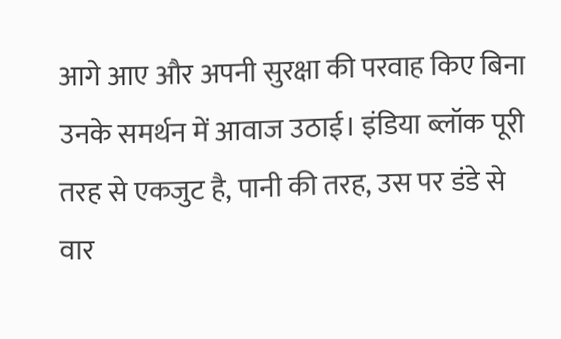आगे आए और अपनी सुरक्षा की परवाह किए बिना उनके समर्थन में आवाज उठाई। इंडिया ब्लॉक पूरी तरह से एकजुट है, पानी की तरह, उस पर डंडे से वार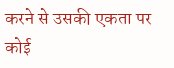करने से उसकी एकता पर कोई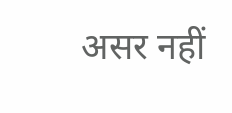असर नहीं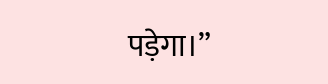पड़ेगा।”